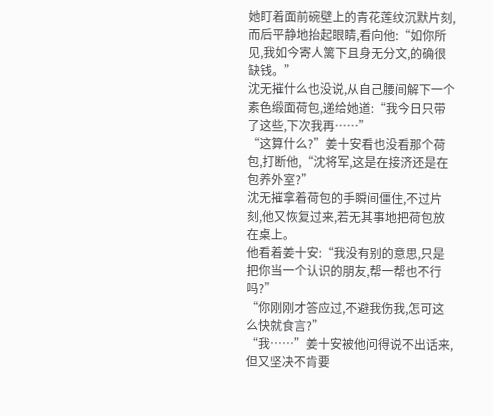她盯着面前碗壁上的青花莲纹沉默片刻,而后平静地抬起眼睛,看向他:“如你所见,我如今寄人篱下且身无分文,的确很缺钱。”
沈无摧什么也没说,从自己腰间解下一个素色缎面荷包,递给她道:“我今日只带了这些,下次我再……”
“这算什么?”姜十安看也没看那个荷包,打断他,“沈将军,这是在接济还是在包养外室?”
沈无摧拿着荷包的手瞬间僵住,不过片刻,他又恢复过来,若无其事地把荷包放在桌上。
他看着姜十安:“我没有别的意思,只是把你当一个认识的朋友,帮一帮也不行吗?”
“你刚刚才答应过,不避我伤我,怎可这么快就食言?”
“我……”姜十安被他问得说不出话来,但又坚决不肯要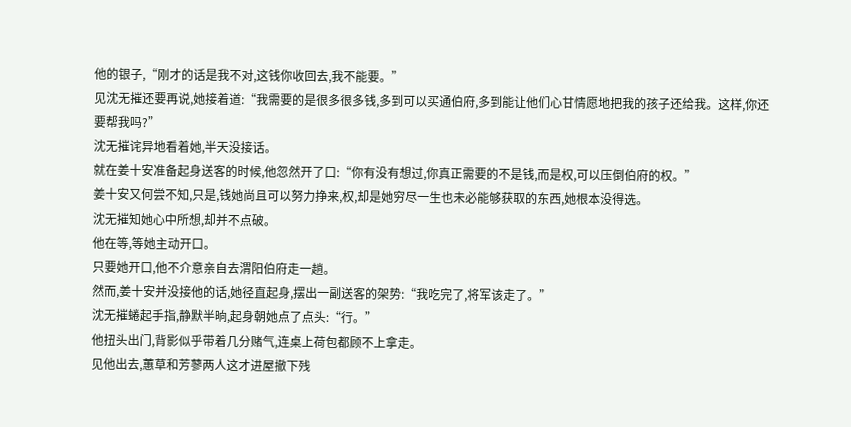他的银子,“刚才的话是我不对,这钱你收回去,我不能要。”
见沈无摧还要再说,她接着道:“我需要的是很多很多钱,多到可以买通伯府,多到能让他们心甘情愿地把我的孩子还给我。这样,你还要帮我吗?”
沈无摧诧异地看着她,半天没接话。
就在姜十安准备起身送客的时候,他忽然开了口:“你有没有想过,你真正需要的不是钱,而是权,可以压倒伯府的权。”
姜十安又何尝不知,只是,钱她尚且可以努力挣来,权,却是她穷尽一生也未必能够获取的东西,她根本没得选。
沈无摧知她心中所想,却并不点破。
他在等,等她主动开口。
只要她开口,他不介意亲自去渭阳伯府走一趟。
然而,姜十安并没接他的话,她径直起身,摆出一副送客的架势:“我吃完了,将军该走了。”
沈无摧蜷起手指,静默半晌,起身朝她点了点头:“行。”
他扭头出门,背影似乎带着几分赌气,连桌上荷包都顾不上拿走。
见他出去,蕙草和芳蓼两人这才进屋撤下残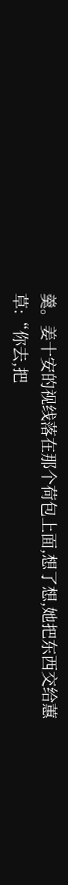羹。姜十安的视线落在那个荷包上面,想了想,她把东西交给蕙草:“你去,把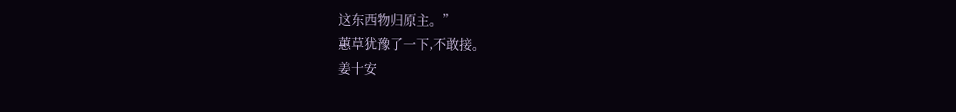这东西物归原主。”
蕙草犹豫了一下,不敢接。
姜十安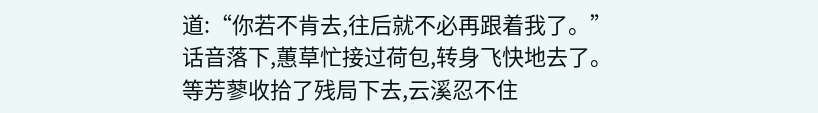道:“你若不肯去,往后就不必再跟着我了。”
话音落下,蕙草忙接过荷包,转身飞快地去了。
等芳蓼收拾了残局下去,云溪忍不住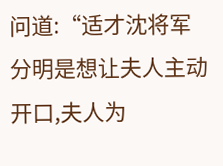问道:“适才沈将军分明是想让夫人主动开口,夫人为